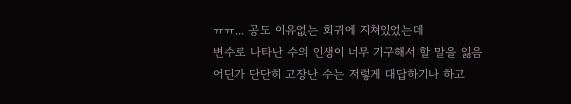ㅠㅠ... 공도 이유없는 회귀에 지쳐있었는데
변수로 나타난 수의 인생이 너무 기구해서 할 말을 잃음
어딘가 단단히 고장난 수는 저렇게 대답하기나 하고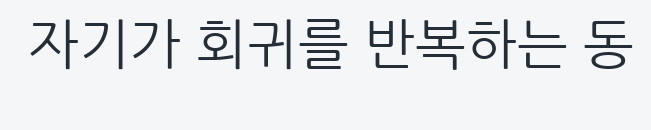자기가 회귀를 반복하는 동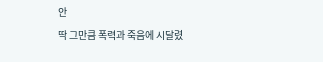안
딱 그만큼 폭력과 죽음에 시달렸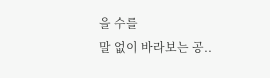을 수를
말 없이 바라보는 공..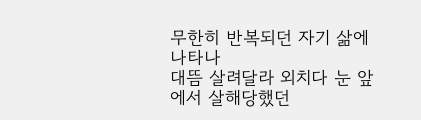무한히 반복되던 자기 삶에 나타나
대뜸 살려달라 외치다 눈 앞에서 살해당했던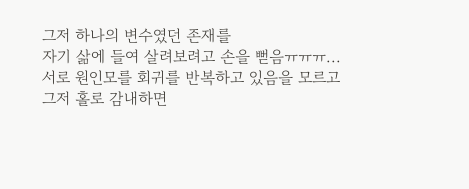그저 하나의 변수였던 존재를
자기 삶에 들여 살려보려고 손을 뻗음ㅠㅠㅠ...
서로 원인모를 회귀를 반복하고 있음을 모르고
그저 홀로 감내하면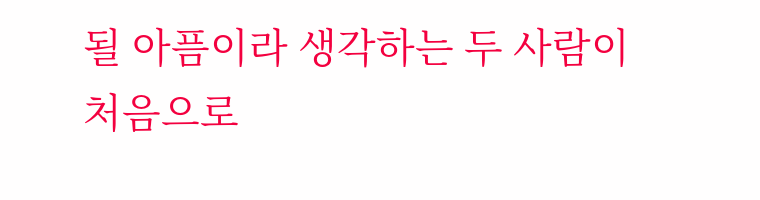될 아픔이라 생각하는 두 사람이
처음으로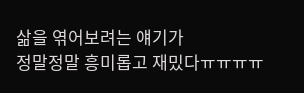삶을 엮어보려는 얘기가
정말정말 흥미롭고 재밌다ㅠㅠㅠㅠ